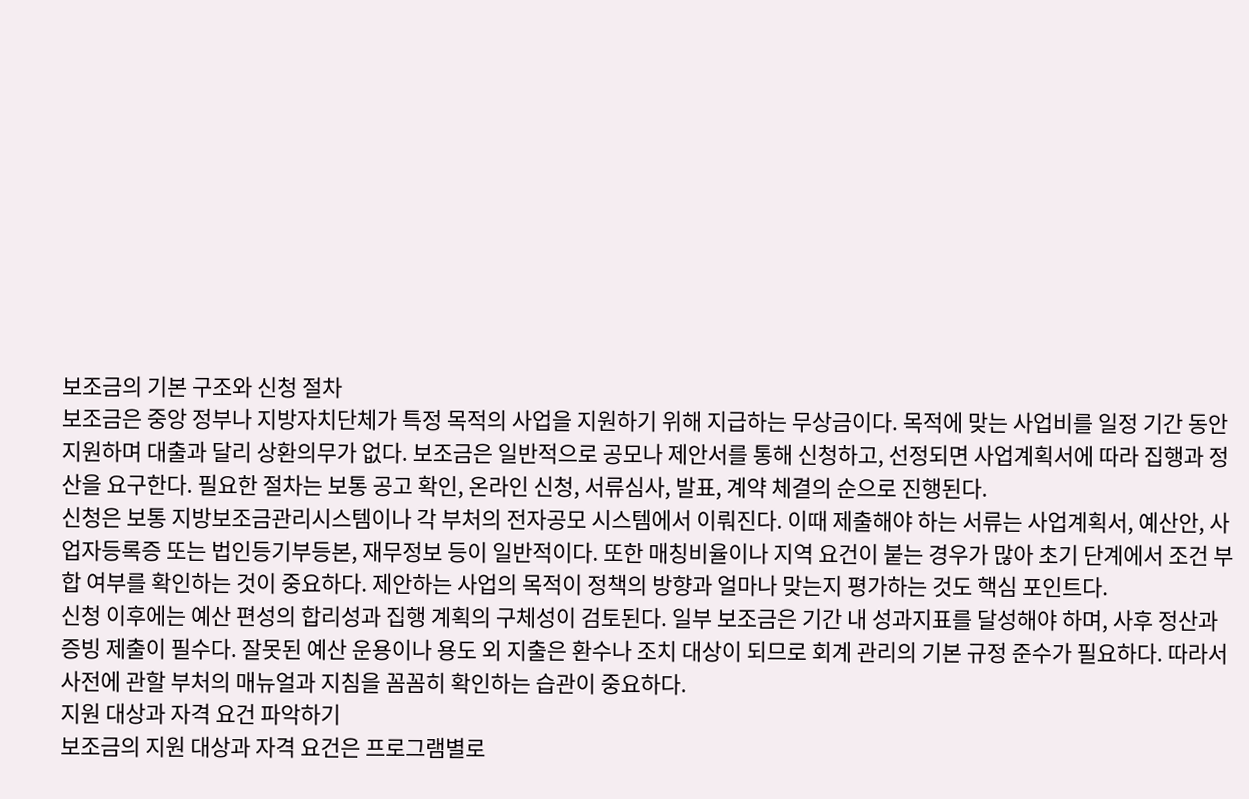보조금의 기본 구조와 신청 절차
보조금은 중앙 정부나 지방자치단체가 특정 목적의 사업을 지원하기 위해 지급하는 무상금이다. 목적에 맞는 사업비를 일정 기간 동안 지원하며 대출과 달리 상환의무가 없다. 보조금은 일반적으로 공모나 제안서를 통해 신청하고, 선정되면 사업계획서에 따라 집행과 정산을 요구한다. 필요한 절차는 보통 공고 확인, 온라인 신청, 서류심사, 발표, 계약 체결의 순으로 진행된다.
신청은 보통 지방보조금관리시스템이나 각 부처의 전자공모 시스템에서 이뤄진다. 이때 제출해야 하는 서류는 사업계획서, 예산안, 사업자등록증 또는 법인등기부등본, 재무정보 등이 일반적이다. 또한 매칭비율이나 지역 요건이 붙는 경우가 많아 초기 단계에서 조건 부합 여부를 확인하는 것이 중요하다. 제안하는 사업의 목적이 정책의 방향과 얼마나 맞는지 평가하는 것도 핵심 포인트다.
신청 이후에는 예산 편성의 합리성과 집행 계획의 구체성이 검토된다. 일부 보조금은 기간 내 성과지표를 달성해야 하며, 사후 정산과 증빙 제출이 필수다. 잘못된 예산 운용이나 용도 외 지출은 환수나 조치 대상이 되므로 회계 관리의 기본 규정 준수가 필요하다. 따라서 사전에 관할 부처의 매뉴얼과 지침을 꼼꼼히 확인하는 습관이 중요하다.
지원 대상과 자격 요건 파악하기
보조금의 지원 대상과 자격 요건은 프로그램별로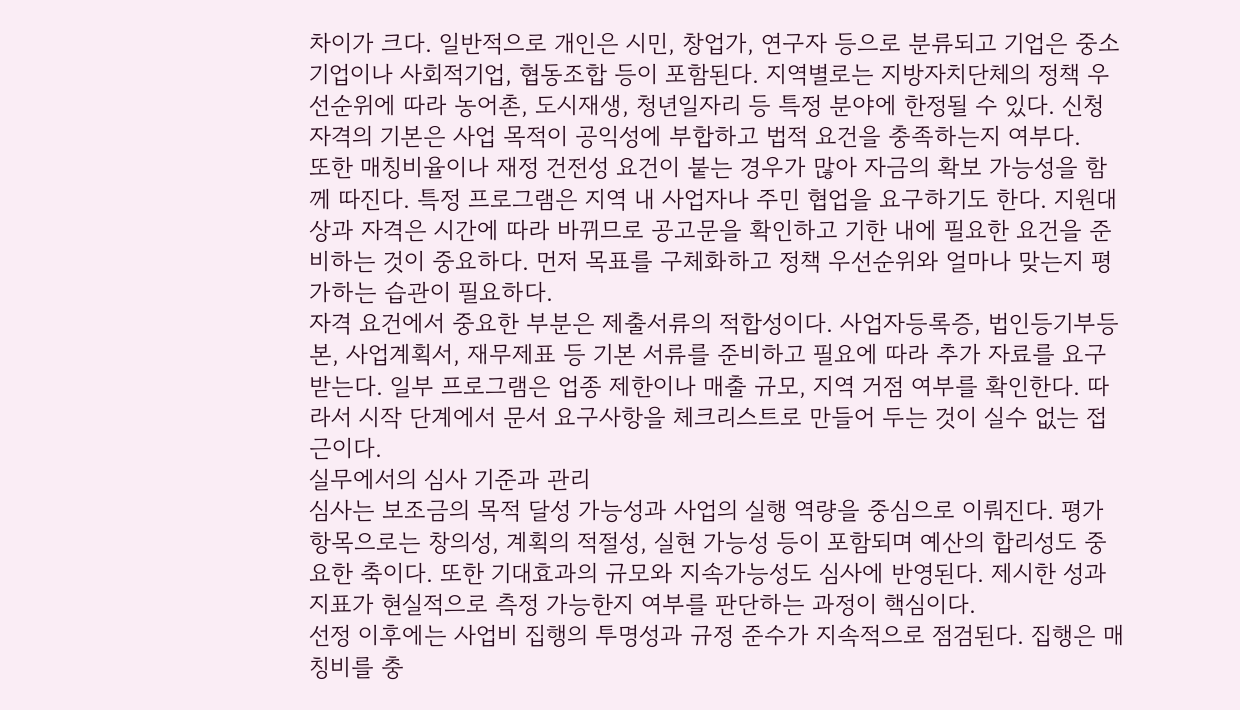차이가 크다. 일반적으로 개인은 시민, 창업가, 연구자 등으로 분류되고 기업은 중소기업이나 사회적기업, 협동조합 등이 포함된다. 지역별로는 지방자치단체의 정책 우선순위에 따라 농어촌, 도시재생, 청년일자리 등 특정 분야에 한정될 수 있다. 신청 자격의 기본은 사업 목적이 공익성에 부합하고 법적 요건을 충족하는지 여부다.
또한 매칭비율이나 재정 건전성 요건이 붙는 경우가 많아 자금의 확보 가능성을 함께 따진다. 특정 프로그램은 지역 내 사업자나 주민 협업을 요구하기도 한다. 지원대상과 자격은 시간에 따라 바뀌므로 공고문을 확인하고 기한 내에 필요한 요건을 준비하는 것이 중요하다. 먼저 목표를 구체화하고 정책 우선순위와 얼마나 맞는지 평가하는 습관이 필요하다.
자격 요건에서 중요한 부분은 제출서류의 적합성이다. 사업자등록증, 법인등기부등본, 사업계획서, 재무제표 등 기본 서류를 준비하고 필요에 따라 추가 자료를 요구받는다. 일부 프로그램은 업종 제한이나 매출 규모, 지역 거점 여부를 확인한다. 따라서 시작 단계에서 문서 요구사항을 체크리스트로 만들어 두는 것이 실수 없는 접근이다.
실무에서의 심사 기준과 관리
심사는 보조금의 목적 달성 가능성과 사업의 실행 역량을 중심으로 이뤄진다. 평가 항목으로는 창의성, 계획의 적절성, 실현 가능성 등이 포함되며 예산의 합리성도 중요한 축이다. 또한 기대효과의 규모와 지속가능성도 심사에 반영된다. 제시한 성과지표가 현실적으로 측정 가능한지 여부를 판단하는 과정이 핵심이다.
선정 이후에는 사업비 집행의 투명성과 규정 준수가 지속적으로 점검된다. 집행은 매칭비를 충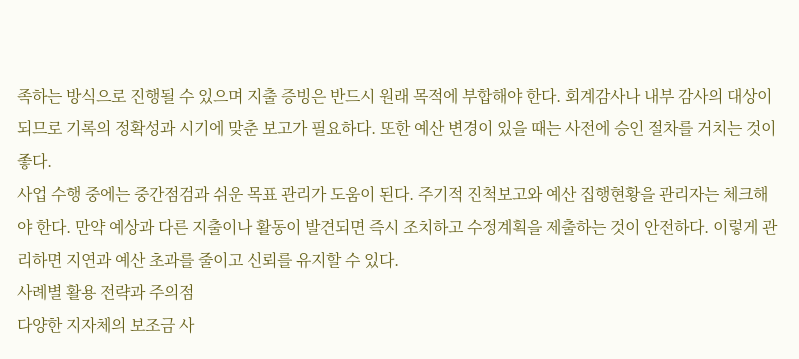족하는 방식으로 진행될 수 있으며 지출 증빙은 반드시 원래 목적에 부합해야 한다. 회계감사나 내부 감사의 대상이 되므로 기록의 정확성과 시기에 맞춘 보고가 필요하다. 또한 예산 변경이 있을 때는 사전에 승인 절차를 거치는 것이 좋다.
사업 수행 중에는 중간점검과 쉬운 목표 관리가 도움이 된다. 주기적 진척보고와 예산 집행현황을 관리자는 체크해야 한다. 만약 예상과 다른 지출이나 활동이 발견되면 즉시 조치하고 수정계획을 제출하는 것이 안전하다. 이렇게 관리하면 지연과 예산 초과를 줄이고 신뢰를 유지할 수 있다.
사례별 활용 전략과 주의점
다양한 지자체의 보조금 사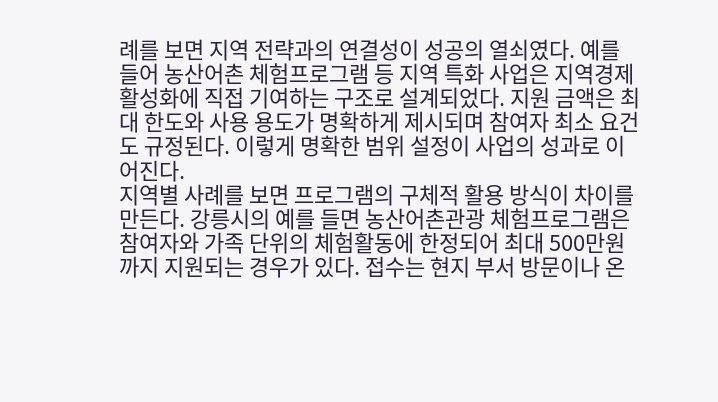례를 보면 지역 전략과의 연결성이 성공의 열쇠였다. 예를 들어 농산어촌 체험프로그램 등 지역 특화 사업은 지역경제 활성화에 직접 기여하는 구조로 설계되었다. 지원 금액은 최대 한도와 사용 용도가 명확하게 제시되며 참여자 최소 요건도 규정된다. 이렇게 명확한 범위 설정이 사업의 성과로 이어진다.
지역별 사례를 보면 프로그램의 구체적 활용 방식이 차이를 만든다. 강릉시의 예를 들면 농산어촌관광 체험프로그램은 참여자와 가족 단위의 체험활동에 한정되어 최대 500만원까지 지원되는 경우가 있다. 접수는 현지 부서 방문이나 온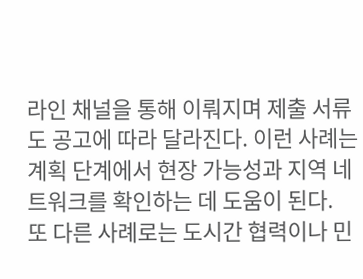라인 채널을 통해 이뤄지며 제출 서류도 공고에 따라 달라진다. 이런 사례는 계획 단계에서 현장 가능성과 지역 네트워크를 확인하는 데 도움이 된다.
또 다른 사례로는 도시간 협력이나 민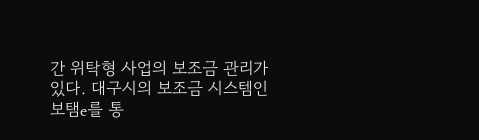간 위탁형 사업의 보조금 관리가 있다. 대구시의 보조금 시스템인 보탬e를 통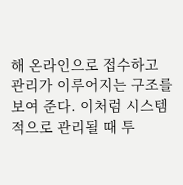해 온라인으로 접수하고 관리가 이루어지는 구조를 보여 준다. 이처럼 시스템적으로 관리될 때 투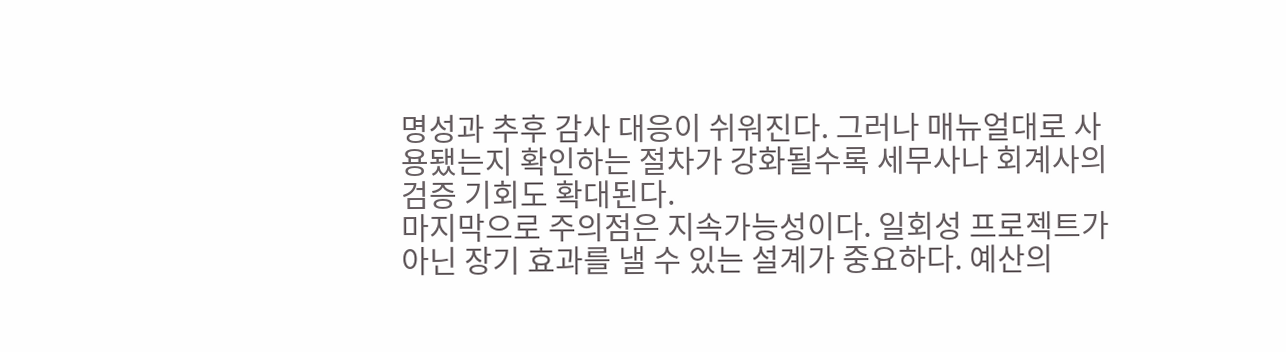명성과 추후 감사 대응이 쉬워진다. 그러나 매뉴얼대로 사용됐는지 확인하는 절차가 강화될수록 세무사나 회계사의 검증 기회도 확대된다.
마지막으로 주의점은 지속가능성이다. 일회성 프로젝트가 아닌 장기 효과를 낼 수 있는 설계가 중요하다. 예산의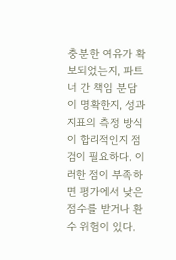충분한 여유가 확보되었는지, 파트너 간 책임 분담이 명확한지, 성과지표의 측정 방식이 합리적인지 점검이 필요하다. 이러한 점이 부족하면 평가에서 낮은 점수를 받거나 환수 위험이 있다.